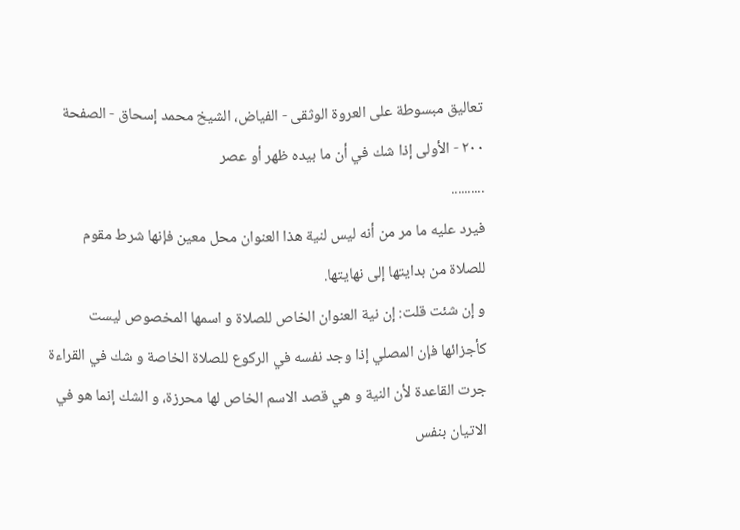تعاليق مبسوطة على العروة الوثقى - الفياض، الشيخ محمد إسحاق - الصفحة ٢٠٠ - الأولى إذا شك في أن ما بيده ظهر أو عصر
..........
فيرد عليه ما مر من أنه ليس لنية هذا العنوان محل معين فإنها شرط مقوم للصلاة من بدايتها إلى نهايتها.
و إن شئت قلت: إن نية العنوان الخاص للصلاة و اسمها المخصوص ليست كأجزائها فإن المصلي إذا وجد نفسه في الركوع للصلاة الخاصة و شك في القراءة جرت القاعدة لأن النية و هي قصد الاسم الخاص لها محرزة، و الشك إنما هو في الاتيان بنفس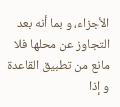الأجزاء، و بما أنه بعد التجاوز عن محلها فلا مانع من تطبيق القاعدة و إذا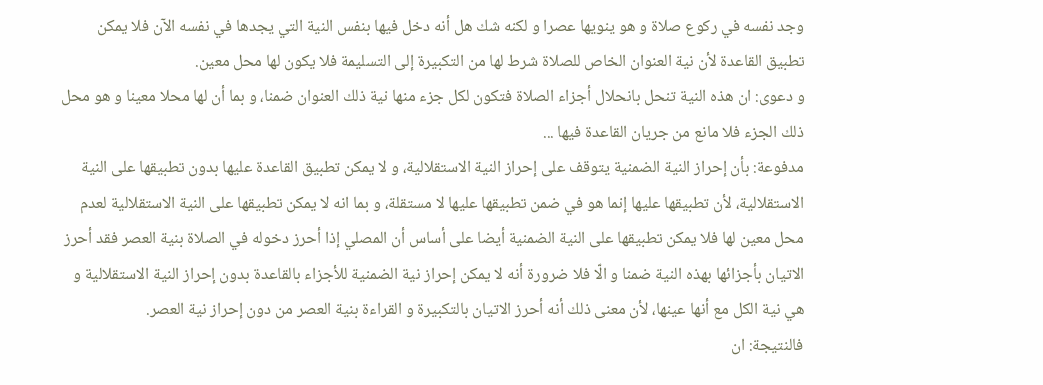وجد نفسه في ركوع صلاة و هو ينويها عصرا و لكنه شك هل أنه دخل فيها بنفس النية التي يجدها في نفسه الآن فلا يمكن تطبيق القاعدة لأن نية العنوان الخاص للصلاة شرط لها من التكبيرة إلى التسليمة فلا يكون لها محل معين.
و دعوى: ان هذه النية تنحل بانحلال أجزاء الصلاة فتكون لكل جزء منها نية ذلك العنوان ضمنا، و بما أن لها محلا معينا و هو محل ذلك الجزء فلا مانع من جريان القاعدة فيها ...
مدفوعة: بأن إحراز النية الضمنية يتوقف على إحراز النية الاستقلالية، و لا يمكن تطبيق القاعدة عليها بدون تطبيقها على النية الاستقلالية، لأن تطبيقها عليها إنما هو في ضمن تطبيقها عليها لا مستقلة، و بما انه لا يمكن تطبيقها على النية الاستقلالية لعدم محل معين لها فلا يمكن تطبيقها على النية الضمنية أيضا على أساس أن المصلي إذا أحرز دخوله في الصلاة بنية العصر فقد أحرز الاتيان بأجزائها بهذه النية ضمنا و الّا فلا ضرورة أنه لا يمكن إحراز نية الضمنية للأجزاء بالقاعدة بدون إحراز النية الاستقلالية و هي نية الكل مع أنها عينها، لأن معنى ذلك أنه أحرز الاتيان بالتكبيرة و القراءة بنية العصر من دون إحراز نية العصر.
فالنتيجة: ان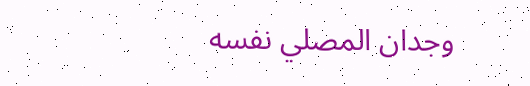وجدان المصلي نفسه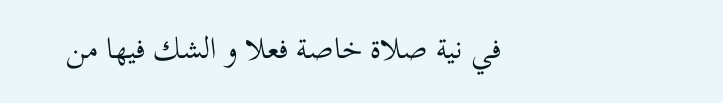في نية صلاة خاصة فعلا و الشك فيها من